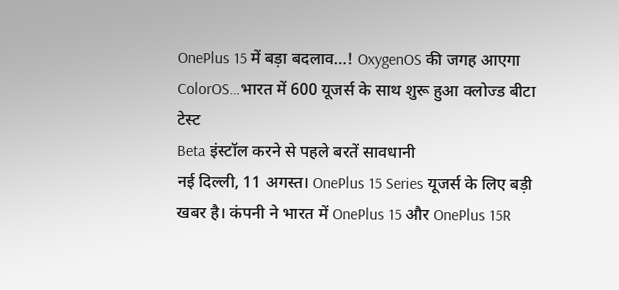OnePlus 15 में बड़ा बदलाव…! OxygenOS की जगह आएगा ColorOS…भारत में 600 यूजर्स के साथ शुरू हुआ क्लोज्ड बीटा टेस्ट
Beta इंस्टॉल करने से पहले बरतें सावधानी
नई दिल्ली, 11 अगस्त। OnePlus 15 Series यूजर्स के लिए बड़ी खबर है। कंपनी ने भारत में OnePlus 15 और OnePlus 15R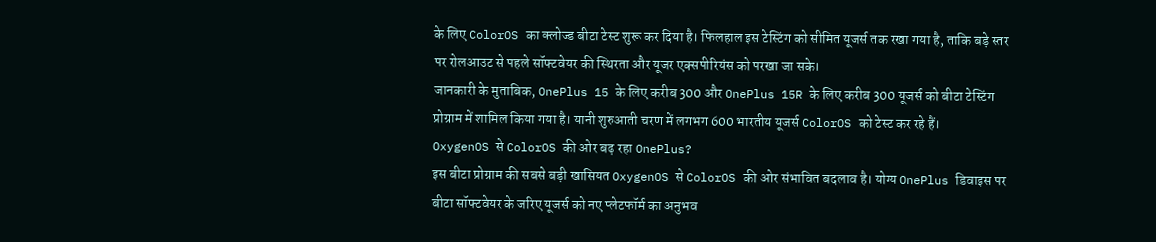के लिए ColorOS का क्लोज्ड बीटा टेस्ट शुरू कर दिया है। फिलहाल इस टेस्टिंग को सीमित यूजर्स तक रखा गया है, ताकि बड़े स्तर पर रोलआउट से पहले सॉफ्टवेयर की स्थिरता और यूजर एक्सपीरियंस को परखा जा सके।
जानकारी के मुताबिक, OnePlus 15 के लिए करीब 300 और OnePlus 15R के लिए करीब 300 यूजर्स को बीटा टेस्टिंग प्रोग्राम में शामिल किया गया है। यानी शुरुआती चरण में लगभग 600 भारतीय यूजर्स ColorOS को टेस्ट कर रहे हैं।
OxygenOS से ColorOS की ओर बढ़ रहा OnePlus?
इस बीटा प्रोग्राम की सबसे बड़ी खासियत OxygenOS से ColorOS की ओर संभावित बदलाव है। योग्य OnePlus डिवाइस पर बीटा सॉफ्टवेयर के जरिए यूजर्स को नए प्लेटफॉर्म का अनुभव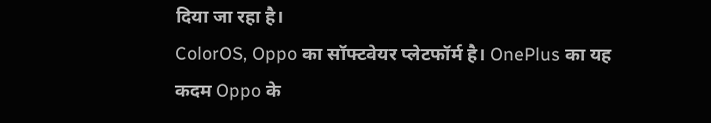दिया जा रहा है।
ColorOS, Oppo का सॉफ्टवेयर प्लेटफॉर्म है। OnePlus का यह कदम Oppo के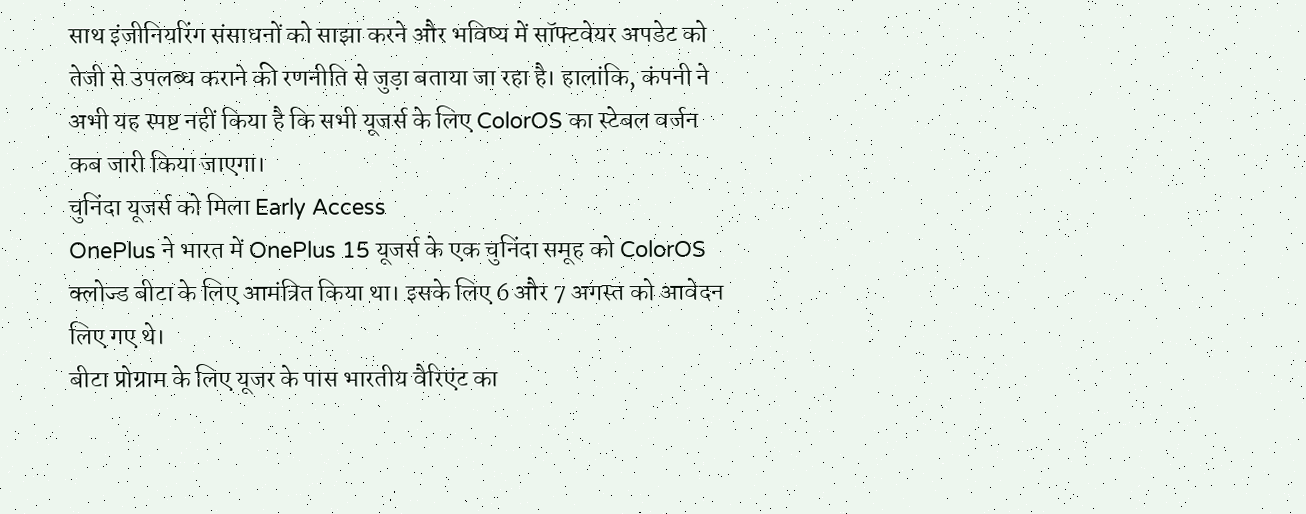साथ इंजीनियरिंग संसाधनों को साझा करने और भविष्य में सॉफ्टवेयर अपडेट को तेजी से उपलब्ध कराने की रणनीति से जुड़ा बताया जा रहा है। हालांकि, कंपनी ने अभी यह स्पष्ट नहीं किया है कि सभी यूजर्स के लिए ColorOS का स्टेबल वर्जन कब जारी किया जाएगा।
चुनिंदा यूजर्स को मिला Early Access
OnePlus ने भारत में OnePlus 15 यूजर्स के एक चुनिंदा समूह को ColorOS क्लोज्ड बीटा के लिए आमंत्रित किया था। इसके लिए 6 और 7 अगस्त को आवेदन लिए गए थे।
बीटा प्रोग्राम के लिए यूजर के पास भारतीय वैरिएंट का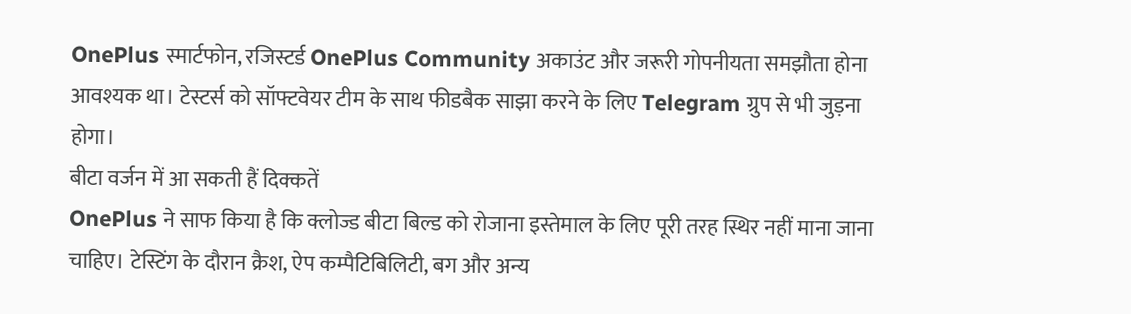OnePlus स्मार्टफोन, रजिस्टर्ड OnePlus Community अकाउंट और जरूरी गोपनीयता समझौता होना आवश्यक था। टेस्टर्स को सॉफ्टवेयर टीम के साथ फीडबैक साझा करने के लिए Telegram ग्रुप से भी जुड़ना होगा।
बीटा वर्जन में आ सकती हैं दिक्कतें
OnePlus ने साफ किया है कि क्लोज्ड बीटा बिल्ड को रोजाना इस्तेमाल के लिए पूरी तरह स्थिर नहीं माना जाना चाहिए। टेस्टिंग के दौरान क्रैश, ऐप कम्पैटिबिलिटी, बग और अन्य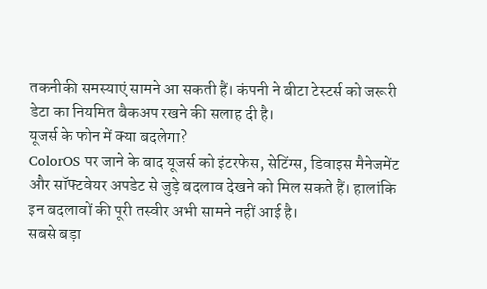तकनीकी समस्याएं सामने आ सकती हैं। कंपनी ने बीटा टेस्टर्स को जरूरी डेटा का नियमित बैकअप रखने की सलाह दी है।
यूजर्स के फोन में क्या बदलेगा?
ColorOS पर जाने के बाद यूजर्स को इंटरफेस, सेटिंग्स, डिवाइस मैनेजमेंट और सॉफ्टवेयर अपडेट से जुड़े बदलाव देखने को मिल सकते हैं। हालांकि इन बदलावों की पूरी तस्वीर अभी सामने नहीं आई है।
सबसे बड़ा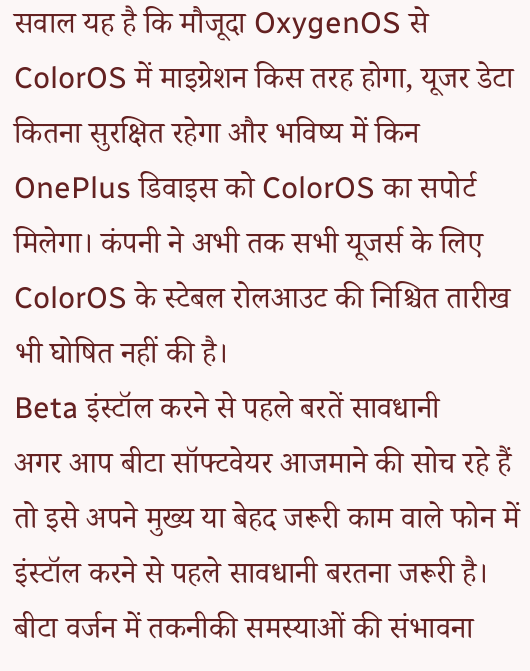सवाल यह है कि मौजूदा OxygenOS से ColorOS में माइग्रेशन किस तरह होगा, यूजर डेटा कितना सुरक्षित रहेगा और भविष्य में किन OnePlus डिवाइस को ColorOS का सपोर्ट मिलेगा। कंपनी ने अभी तक सभी यूजर्स के लिए ColorOS के स्टेबल रोलआउट की निश्चित तारीख भी घोषित नहीं की है।
Beta इंस्टॉल करने से पहले बरतें सावधानी
अगर आप बीटा सॉफ्टवेयर आजमाने की सोच रहे हैं तो इसे अपने मुख्य या बेहद जरूरी काम वाले फोन में इंस्टॉल करने से पहले सावधानी बरतना जरूरी है। बीटा वर्जन में तकनीकी समस्याओं की संभावना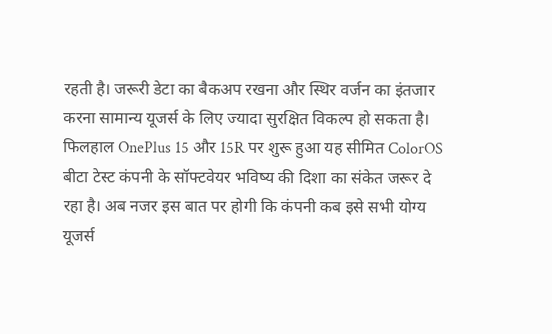रहती है। जरूरी डेटा का बैकअप रखना और स्थिर वर्जन का इंतजार करना सामान्य यूजर्स के लिए ज्यादा सुरक्षित विकल्प हो सकता है।
फिलहाल OnePlus 15 और 15R पर शुरू हुआ यह सीमित ColorOS बीटा टेस्ट कंपनी के सॉफ्टवेयर भविष्य की दिशा का संकेत जरूर दे रहा है। अब नजर इस बात पर होगी कि कंपनी कब इसे सभी योग्य यूजर्स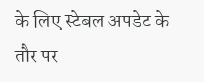के लिए स्टेबल अपडेट के तौर पर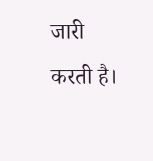जारी करती है।